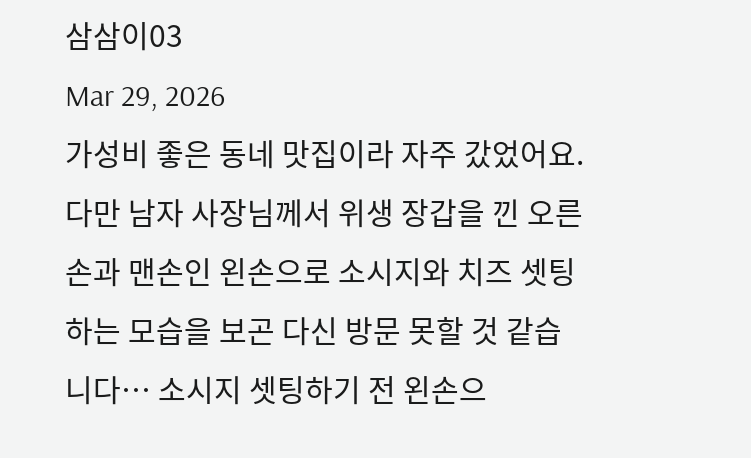삼삼이03
Mar 29, 2026
가성비 좋은 동네 맛집이라 자주 갔었어요. 다만 남자 사장님께서 위생 장갑을 낀 오른손과 맨손인 왼손으로 소시지와 치즈 셋팅하는 모습을 보곤 다신 방문 못할 것 같습니다… 소시지 셋팅하기 전 왼손으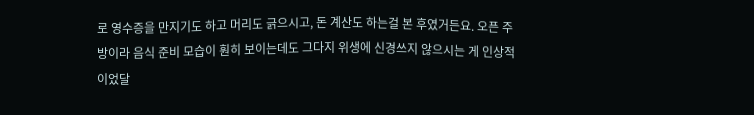로 영수증을 만지기도 하고 머리도 긁으시고, 돈 계산도 하는걸 본 후였거든요. 오픈 주방이라 음식 준비 모습이 훤히 보이는데도 그다지 위생에 신경쓰지 않으시는 게 인상적이었달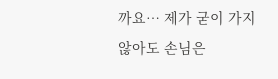까요… 제가 굳이 가지 않아도 손님은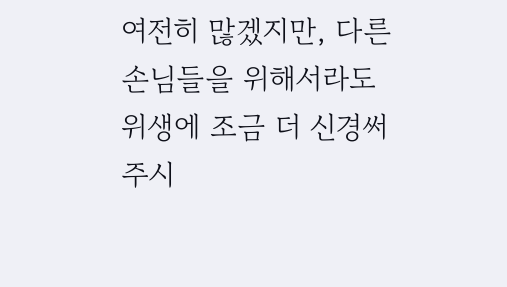여전히 많겠지만, 다른 손님들을 위해서라도 위생에 조금 더 신경써주시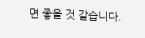면 좋을 것 같습니다.